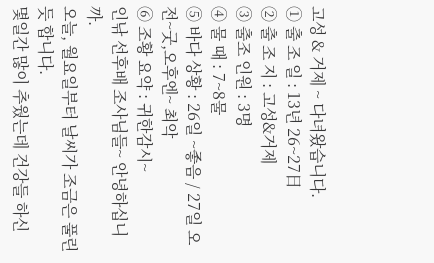고성 & 거제 ~ 다녀왔습니다.
① 출 조 일 : 13년 26~27日
② 출 조 지 : 고성&거제
③ 출조 인원 : 3명
④ 물 때 : 7~8물
⑤ 바다 상황 : 26일 ~좋음 / 27일 오전~굿,오후엔~ 최악
⑥ 조황 요약 : 귀한감시~
인낚 선후배 조사님들~ 안녕하십니까.
오늘, 월요일부터 날씨가 조금은 풀린 듯 합니다.
몇일간 많이 추웠는데 건강들 하신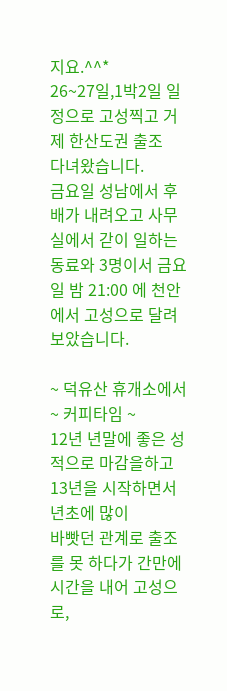지요.^^*
26~27일,1박2일 일정으로 고성찍고 거제 한산도권 출조
다녀왔습니다.
금요일 성남에서 후배가 내려오고 사무실에서 갇이 일하는
동료와 3명이서 금요일 밤 21:00 에 천안에서 고성으로 달려보았습니다.

~ 덕유산 휴개소에서~ 커피타임 ~
12년 년말에 좋은 성적으로 마감을하고 13년을 시작하면서 년초에 많이
바빳던 관계로 출조를 못 하다가 간만에 시간을 내어 고성으로,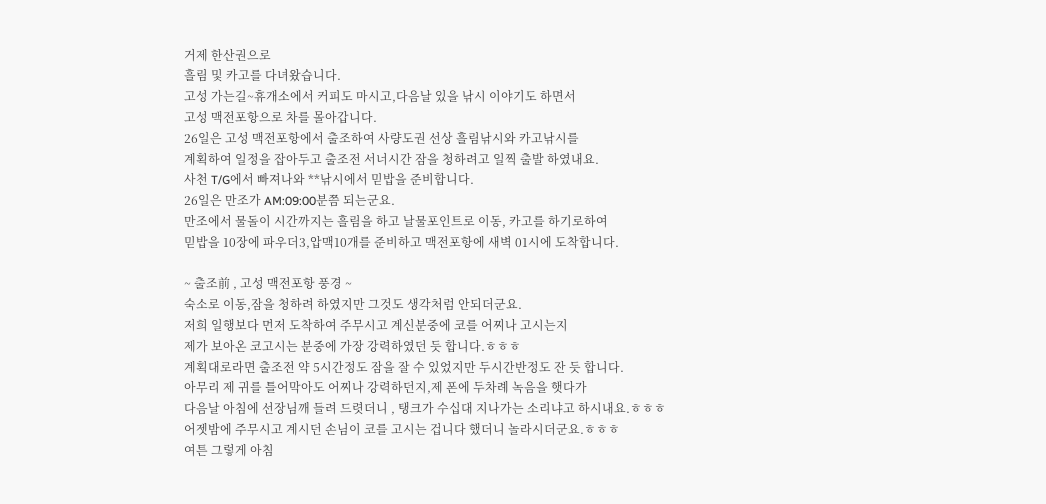거제 한산권으로
흘림 및 카고를 다녀왔습니다.
고성 가는길~휴개소에서 커피도 마시고,다음날 있을 낚시 이야기도 하면서
고성 맥전포항으로 차를 몰아갑니다.
26일은 고성 맥전포항에서 출조하여 사량도권 선상 흘림낚시와 카고낚시를
계획하여 일정을 잡아두고 출조전 서너시간 잠을 청하려고 일찍 출발 하였내요.
사천 T/G에서 빠져나와 **낚시에서 믿밥을 준비합니다.
26일은 만조가 AM:09:00분쯤 되는군요.
만조에서 물돌이 시간까지는 흘림을 하고 날물포인트로 이동, 카고를 하기로하여
믿밥을 10장에 파우더3,압맥10개를 준비하고 맥전포항에 새벽 01시에 도착합니다.

~ 출조前 , 고성 맥전포항 풍경 ~
숙소로 이동,잠을 청하려 하였지만 그것도 생각처럼 안되더군요.
저희 일행보다 먼저 도착하여 주무시고 계신분중에 코를 어찌나 고시는지
제가 보아온 코고시는 분중에 가장 강력하였던 듯 합니다.ㅎㅎㅎ
계획대로라면 출조전 약 5시간정도 잠을 잘 수 있었지만 두시간반정도 잔 듯 합니다.
아무리 제 귀를 틀어막아도 어찌나 강력하던지,제 폰에 두차례 녹음을 햇다가
다음날 아침에 선장님깨 들려 드렷더니 , 탱크가 수십대 지나가는 소리냐고 하시내요.ㅎㅎㅎ
어젯밤에 주무시고 계시던 손님이 코를 고시는 겁니다 했더니 놀라시더군요.ㅎㅎㅎ
여튼 그렇게 아침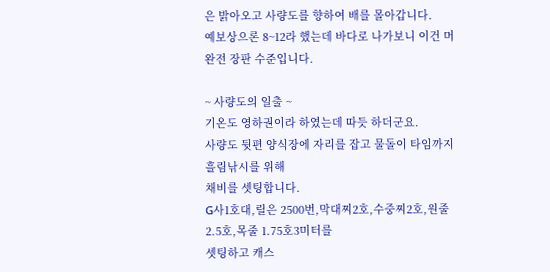은 밝아오고 사량도를 향하여 배를 몰아갑니다.
예보상으론 8~12라 했는데 바다로 나가보니 이건 머 완전 장판 수준입니다.

~ 사량도의 일출 ~
기온도 영하권이라 하였는데 따듯 하더군요.
사량도 뒷편 양식장에 자리를 잡고 물돌이 타임까지 흘림낚시를 위해
채비를 셋팅합니다.
G사1호대,릴은 2500번,막대찌2호,수중찌2호,원줄2.5호,목줄 1.75호3미터를
셋팅하고 캐스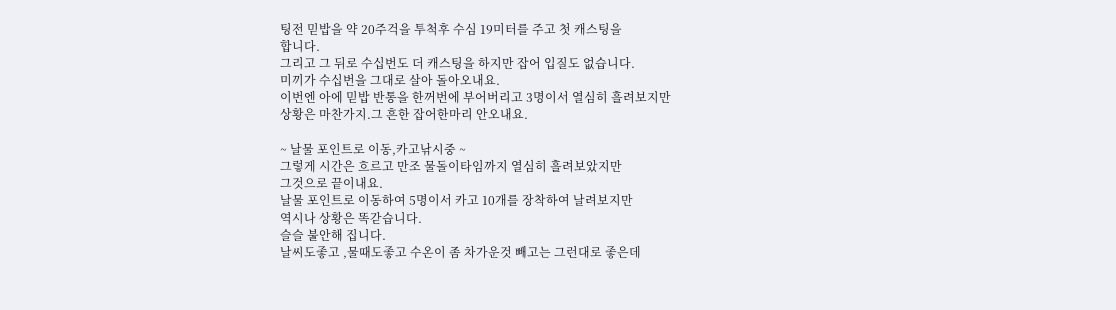팅전 믿밥을 약 20주걱을 투척후 수심 19미터를 주고 첫 캐스팅을
합니다.
그리고 그 뒤로 수십번도 더 캐스팅을 하지만 잡어 입질도 없습니다.
미끼가 수십번을 그대로 살아 돌아오내요.
이번엔 아에 믿밥 반통을 한꺼번에 부어버리고 3명이서 열심히 흘려보지만
상황은 마찬가지.그 흔한 잡어한마리 안오내요.

~ 날물 포인트로 이동,카고낚시중 ~
그렇게 시간은 흐르고 만조 물돌이타임까지 열심히 흘려보았지만
그것으로 끝이내요.
날물 포인트로 이동하여 5명이서 카고 10개를 장착하여 날려보지만
역시나 상황은 똑갇습니다.
슬슬 불안해 집니다.
날씨도좋고 ,물때도좋고 수온이 좀 차가운것 빼고는 그런대로 좋은데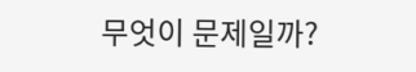무엇이 문제일까?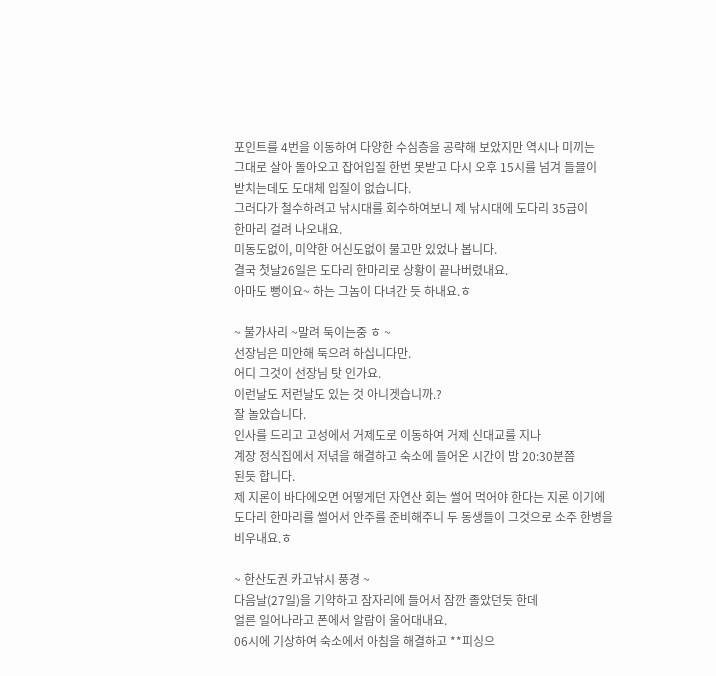포인트를 4번을 이동하여 다양한 수심층을 공략해 보았지만 역시나 미끼는
그대로 살아 돌아오고 잡어입질 한번 못받고 다시 오후 15시를 넘겨 들믈이
받치는데도 도대체 입질이 없습니다.
그러다가 철수하려고 낚시대를 회수하여보니 제 낚시대에 도다리 35급이
한마리 걸려 나오내요.
미동도없이, 미약한 어신도없이 물고만 있었나 봅니다.
결국 첫날26일은 도다리 한마리로 상황이 끝나버렸내요.
아마도 뻥이요~ 하는 그놈이 다녀간 듯 하내요.ㅎ

~ 불가사리 ~말려 둑이는중 ㅎ ~
선장님은 미안해 둑으려 하십니다만.
어디 그것이 선장님 탓 인가요.
이런날도 저런날도 있는 것 아니겟습니까.?
잘 놀았습니다.
인사를 드리고 고성에서 거제도로 이동하여 거제 신대교를 지나
계장 정식집에서 저녂을 해결하고 숙소에 들어온 시간이 밤 20:30분쯤
된듯 합니다.
제 지론이 바다에오면 어떻게던 자연산 회는 썰어 먹어야 한다는 지론 이기에
도다리 한마리를 썰어서 안주를 준비해주니 두 동생들이 그것으로 소주 한병을
비우내요.ㅎ

~ 한산도권 카고낚시 풍경 ~
다음날(27일)을 기약하고 잠자리에 들어서 잠깐 졸았던듯 한데
얼른 일어나라고 폰에서 알람이 울어대내요.
06시에 기상하여 숙소에서 아침을 해결하고 **피싱으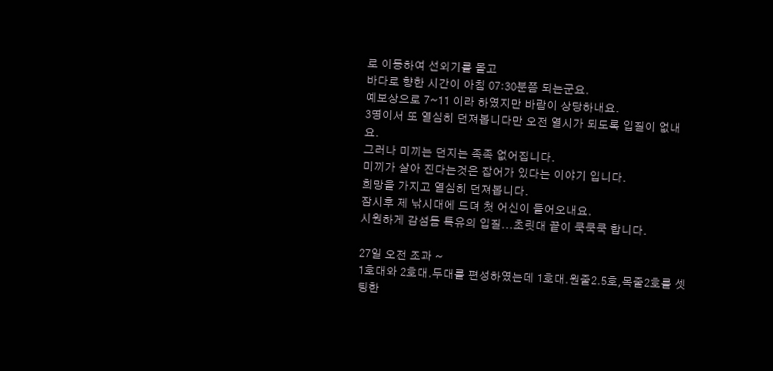로 이동하여 선외기를 몰고
바다로 향한 시간이 아침 07:30분쯤 되는군요.
예보상으로 7~11 이라 하였지만 바람이 상당하내요.
3명이서 또 열심히 던져봅니다만 오전 열시가 되도록 입질이 없내요.
그러나 미끼는 던지는 족족 없어집니다.
미끼가 살아 진다는것은 잡어가 있다는 이야기 입니다.
희망을 가지고 열심히 던져봅니다.
잠시후 제 낚시대에 드뎌 첫 어신이 들어오내요.
시원하게 감섬돔 특유의 입질...초릿대 끝이 쿡쿡쿡 합니다.

27일 오전 조과 ~
1호대와 2호대.두대를 편성하였는데 1호대.원줄2.5호,목줄2호를 셋팅한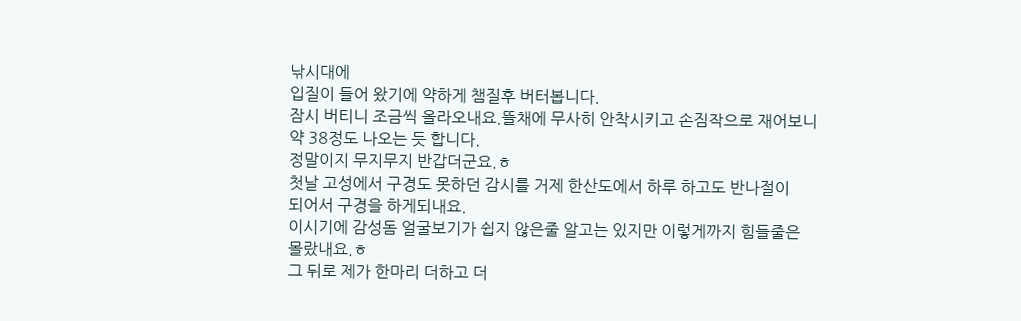낚시대에
입질이 들어 왔기에 약하게 챔질후 버터봅니다.
잠시 버티니 조금씩 올라오내요.뜰채에 무사히 안착시키고 손짐작으로 재어보니
약 38정도 나오는 듯 합니다.
정말이지 무지무지 반갑더군요.ㅎ
첫날 고성에서 구경도 못하던 감시를 거제 한산도에서 하루 하고도 반나절이
되어서 구경을 하게되내요.
이시기에 감성돔 얼굴보기가 쉽지 않은줄 알고는 있지만 이렇게까지 힘들줄은
몰랐내요.ㅎ
그 뒤로 제가 한마리 더하고 더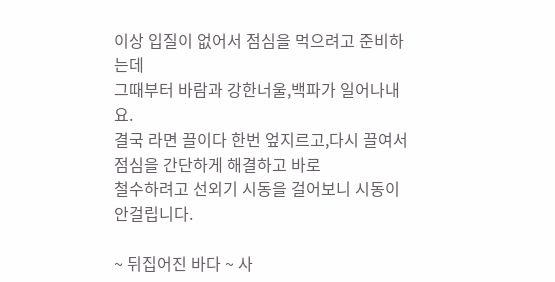이상 입질이 없어서 점심을 먹으려고 준비하는데
그때부터 바람과 강한너울,백파가 일어나내요.
결국 라면 끌이다 한번 엎지르고,다시 끌여서 점심을 간단하게 해결하고 바로
철수하려고 선외기 시동을 걸어보니 시동이 안걸립니다.

~ 뒤집어진 바다 ~ 사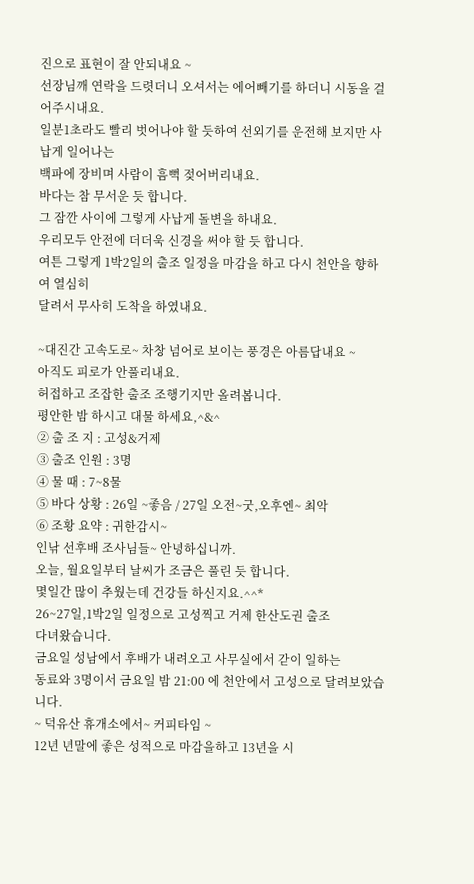진으로 표현이 잘 안되내요 ~
선장님깨 연락을 드렷더니 오셔서는 에어빼기를 하더니 시동을 걸어주시내요.
일분1초라도 빨리 벗어나야 할 듯하여 선외기를 운전해 보지만 사납게 일어나는
백파에 장비며 사람이 흠뻑 젖어버리내요.
바다는 참 무서운 듯 합니다.
그 잠깐 사이에 그렇게 사납게 돌변을 하내요.
우리모두 안전에 더더욱 신경을 써야 할 듯 합니다.
여튼 그렇게 1박2일의 출조 일정을 마감을 하고 다시 천안을 향하여 열심히
달려서 무사히 도착을 하였내요.

~대진간 고속도로~ 차창 넘어로 보이는 풍경은 아름답내요 ~
아직도 피로가 안풀리내요.
허접하고 조잡한 출조 조행기지만 올려봅니다.
평안한 밤 하시고 대물 하세요,^&^
② 출 조 지 : 고성&거제
③ 출조 인원 : 3명
④ 물 때 : 7~8물
⑤ 바다 상황 : 26일 ~좋음 / 27일 오전~굿,오후엔~ 최악
⑥ 조황 요약 : 귀한감시~
인낚 선후배 조사님들~ 안녕하십니까.
오늘, 월요일부터 날씨가 조금은 풀린 듯 합니다.
몇일간 많이 추웠는데 건강들 하신지요.^^*
26~27일,1박2일 일정으로 고성찍고 거제 한산도권 출조
다녀왔습니다.
금요일 성남에서 후배가 내려오고 사무실에서 갇이 일하는
동료와 3명이서 금요일 밤 21:00 에 천안에서 고성으로 달려보았습니다.
~ 덕유산 휴개소에서~ 커피타임 ~
12년 년말에 좋은 성적으로 마감을하고 13년을 시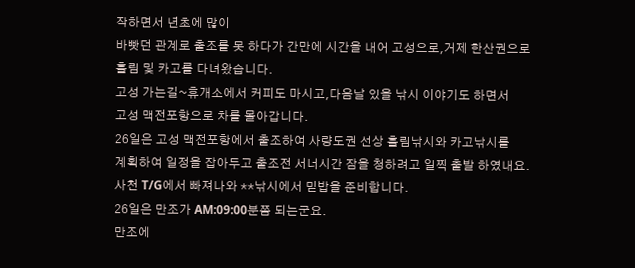작하면서 년초에 많이
바빳던 관계로 출조를 못 하다가 간만에 시간을 내어 고성으로,거제 한산권으로
흘림 및 카고를 다녀왔습니다.
고성 가는길~휴개소에서 커피도 마시고,다음날 있을 낚시 이야기도 하면서
고성 맥전포항으로 차를 몰아갑니다.
26일은 고성 맥전포항에서 출조하여 사량도권 선상 흘림낚시와 카고낚시를
계획하여 일정을 잡아두고 출조전 서너시간 잠을 청하려고 일찍 출발 하였내요.
사천 T/G에서 빠져나와 **낚시에서 믿밥을 준비합니다.
26일은 만조가 AM:09:00분쯤 되는군요.
만조에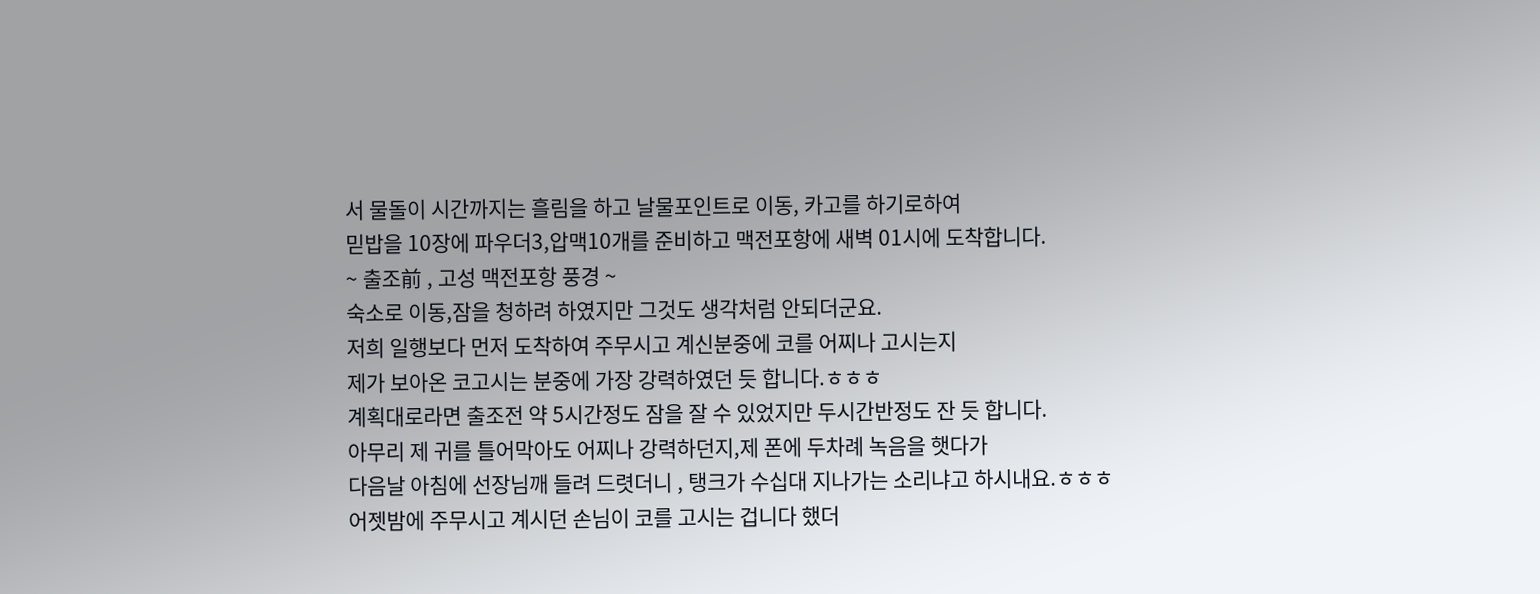서 물돌이 시간까지는 흘림을 하고 날물포인트로 이동, 카고를 하기로하여
믿밥을 10장에 파우더3,압맥10개를 준비하고 맥전포항에 새벽 01시에 도착합니다.
~ 출조前 , 고성 맥전포항 풍경 ~
숙소로 이동,잠을 청하려 하였지만 그것도 생각처럼 안되더군요.
저희 일행보다 먼저 도착하여 주무시고 계신분중에 코를 어찌나 고시는지
제가 보아온 코고시는 분중에 가장 강력하였던 듯 합니다.ㅎㅎㅎ
계획대로라면 출조전 약 5시간정도 잠을 잘 수 있었지만 두시간반정도 잔 듯 합니다.
아무리 제 귀를 틀어막아도 어찌나 강력하던지,제 폰에 두차례 녹음을 햇다가
다음날 아침에 선장님깨 들려 드렷더니 , 탱크가 수십대 지나가는 소리냐고 하시내요.ㅎㅎㅎ
어젯밤에 주무시고 계시던 손님이 코를 고시는 겁니다 했더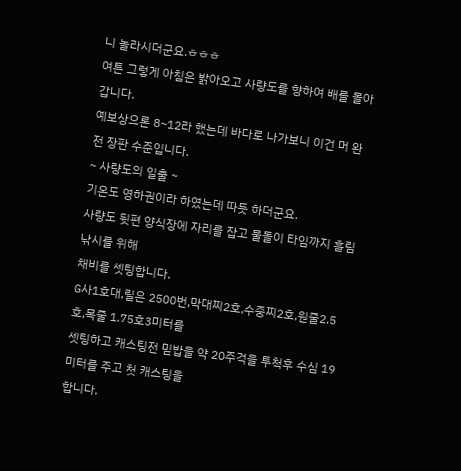니 놀라시더군요.ㅎㅎㅎ
여튼 그렇게 아침은 밝아오고 사량도를 향하여 배를 몰아갑니다.
예보상으론 8~12라 했는데 바다로 나가보니 이건 머 완전 장판 수준입니다.
~ 사량도의 일출 ~
기온도 영하권이라 하였는데 따듯 하더군요.
사량도 뒷편 양식장에 자리를 잡고 물돌이 타임까지 흘림낚시를 위해
채비를 셋팅합니다.
G사1호대,릴은 2500번,막대찌2호,수중찌2호,원줄2.5호,목줄 1.75호3미터를
셋팅하고 캐스팅전 믿밥을 약 20주걱을 투척후 수심 19미터를 주고 첫 캐스팅을
합니다.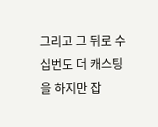그리고 그 뒤로 수십번도 더 캐스팅을 하지만 잡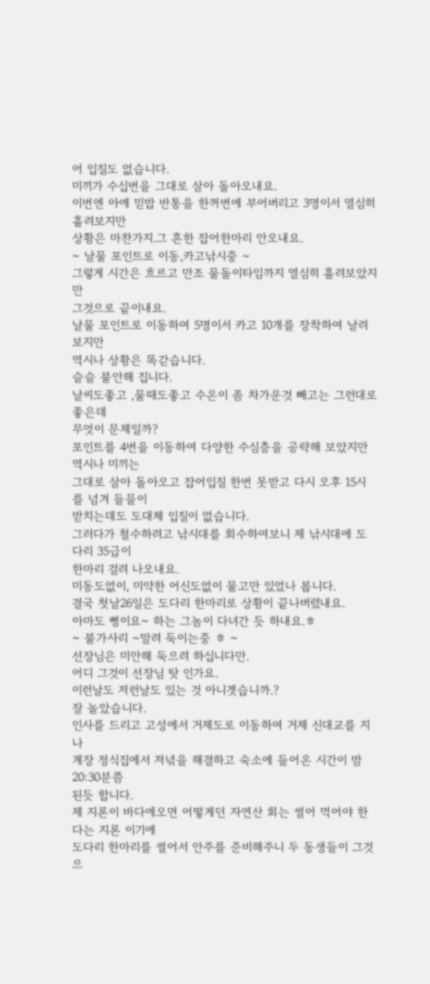어 입질도 없습니다.
미끼가 수십번을 그대로 살아 돌아오내요.
이번엔 아에 믿밥 반통을 한꺼번에 부어버리고 3명이서 열심히 흘려보지만
상황은 마찬가지.그 흔한 잡어한마리 안오내요.
~ 날물 포인트로 이동,카고낚시중 ~
그렇게 시간은 흐르고 만조 물돌이타임까지 열심히 흘려보았지만
그것으로 끝이내요.
날물 포인트로 이동하여 5명이서 카고 10개를 장착하여 날려보지만
역시나 상황은 똑갇습니다.
슬슬 불안해 집니다.
날씨도좋고 ,물때도좋고 수온이 좀 차가운것 빼고는 그런대로 좋은데
무엇이 문제일까?
포인트를 4번을 이동하여 다양한 수심층을 공략해 보았지만 역시나 미끼는
그대로 살아 돌아오고 잡어입질 한번 못받고 다시 오후 15시를 넘겨 들믈이
받치는데도 도대체 입질이 없습니다.
그러다가 철수하려고 낚시대를 회수하여보니 제 낚시대에 도다리 35급이
한마리 걸려 나오내요.
미동도없이, 미약한 어신도없이 물고만 있었나 봅니다.
결국 첫날26일은 도다리 한마리로 상황이 끝나버렸내요.
아마도 뻥이요~ 하는 그놈이 다녀간 듯 하내요.ㅎ
~ 불가사리 ~말려 둑이는중 ㅎ ~
선장님은 미안해 둑으려 하십니다만.
어디 그것이 선장님 탓 인가요.
이런날도 저런날도 있는 것 아니겟습니까.?
잘 놀았습니다.
인사를 드리고 고성에서 거제도로 이동하여 거제 신대교를 지나
계장 정식집에서 저녂을 해결하고 숙소에 들어온 시간이 밤 20:30분쯤
된듯 합니다.
제 지론이 바다에오면 어떻게던 자연산 회는 썰어 먹어야 한다는 지론 이기에
도다리 한마리를 썰어서 안주를 준비해주니 두 동생들이 그것으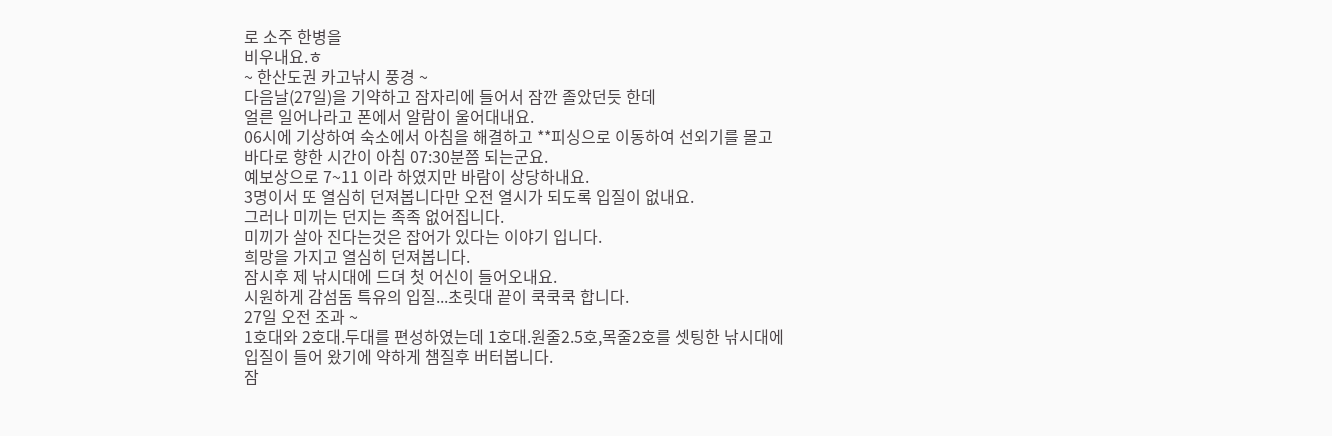로 소주 한병을
비우내요.ㅎ
~ 한산도권 카고낚시 풍경 ~
다음날(27일)을 기약하고 잠자리에 들어서 잠깐 졸았던듯 한데
얼른 일어나라고 폰에서 알람이 울어대내요.
06시에 기상하여 숙소에서 아침을 해결하고 **피싱으로 이동하여 선외기를 몰고
바다로 향한 시간이 아침 07:30분쯤 되는군요.
예보상으로 7~11 이라 하였지만 바람이 상당하내요.
3명이서 또 열심히 던져봅니다만 오전 열시가 되도록 입질이 없내요.
그러나 미끼는 던지는 족족 없어집니다.
미끼가 살아 진다는것은 잡어가 있다는 이야기 입니다.
희망을 가지고 열심히 던져봅니다.
잠시후 제 낚시대에 드뎌 첫 어신이 들어오내요.
시원하게 감섬돔 특유의 입질...초릿대 끝이 쿡쿡쿡 합니다.
27일 오전 조과 ~
1호대와 2호대.두대를 편성하였는데 1호대.원줄2.5호,목줄2호를 셋팅한 낚시대에
입질이 들어 왔기에 약하게 챔질후 버터봅니다.
잠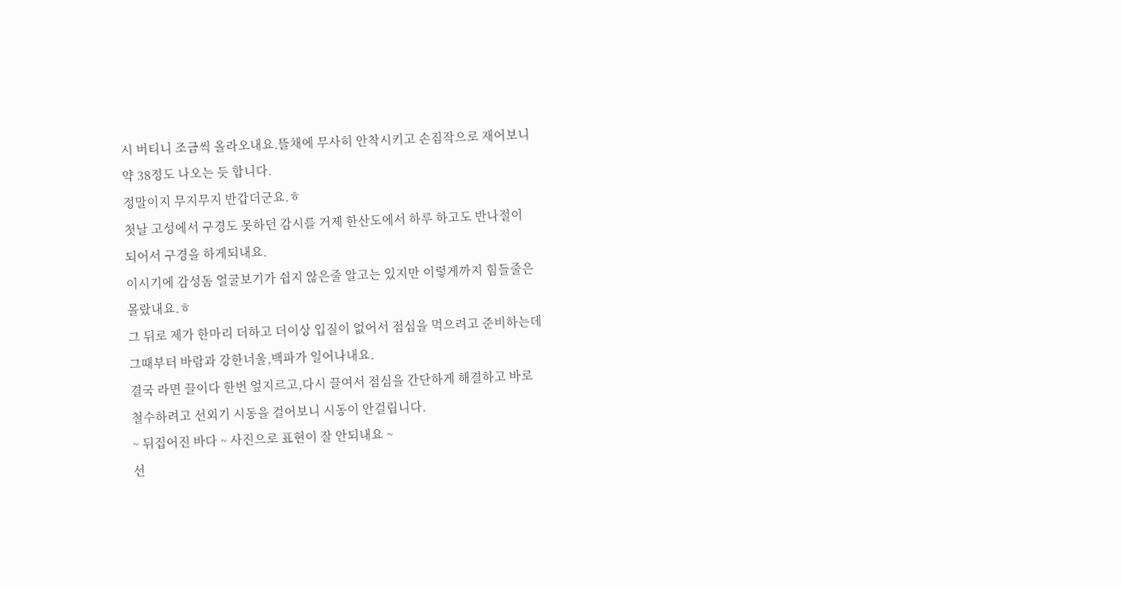시 버티니 조금씩 올라오내요.뜰채에 무사히 안착시키고 손짐작으로 재어보니
약 38정도 나오는 듯 합니다.
정말이지 무지무지 반갑더군요.ㅎ
첫날 고성에서 구경도 못하던 감시를 거제 한산도에서 하루 하고도 반나절이
되어서 구경을 하게되내요.
이시기에 감성돔 얼굴보기가 쉽지 않은줄 알고는 있지만 이렇게까지 힘들줄은
몰랐내요.ㅎ
그 뒤로 제가 한마리 더하고 더이상 입질이 없어서 점심을 먹으려고 준비하는데
그때부터 바람과 강한너울,백파가 일어나내요.
결국 라면 끌이다 한번 엎지르고,다시 끌여서 점심을 간단하게 해결하고 바로
철수하려고 선외기 시동을 걸어보니 시동이 안걸립니다.
~ 뒤집어진 바다 ~ 사진으로 표현이 잘 안되내요 ~
선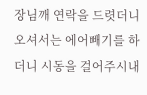장님깨 연락을 드렷더니 오셔서는 에어빼기를 하더니 시동을 걸어주시내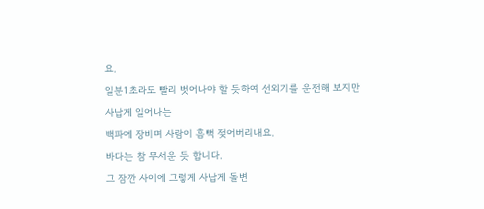요.
일분1초라도 빨리 벗어나야 할 듯하여 선외기를 운전해 보지만 사납게 일어나는
백파에 장비며 사람이 흠뻑 젖어버리내요.
바다는 참 무서운 듯 합니다.
그 잠깐 사이에 그렇게 사납게 돌변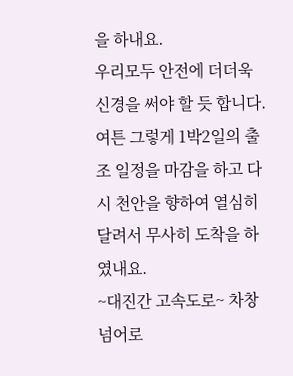을 하내요.
우리모두 안전에 더더욱 신경을 써야 할 듯 합니다.
여튼 그렇게 1박2일의 출조 일정을 마감을 하고 다시 천안을 향하여 열심히
달려서 무사히 도착을 하였내요.
~대진간 고속도로~ 차창 넘어로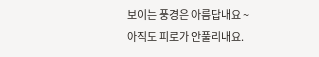보이는 풍경은 아름답내요 ~
아직도 피로가 안풀리내요.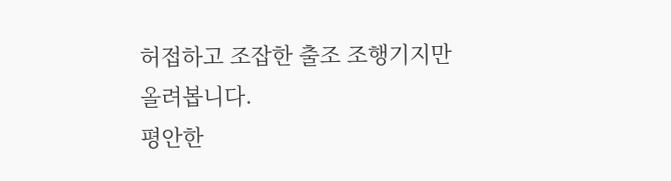허접하고 조잡한 출조 조행기지만 올려봅니다.
평안한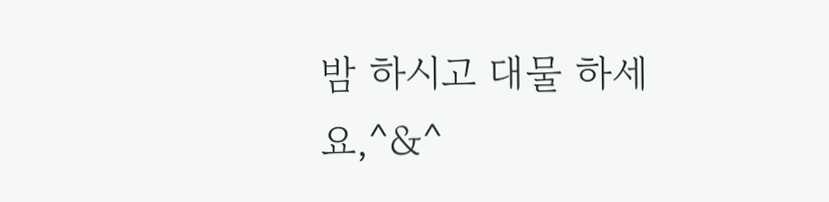밤 하시고 대물 하세요,^&^